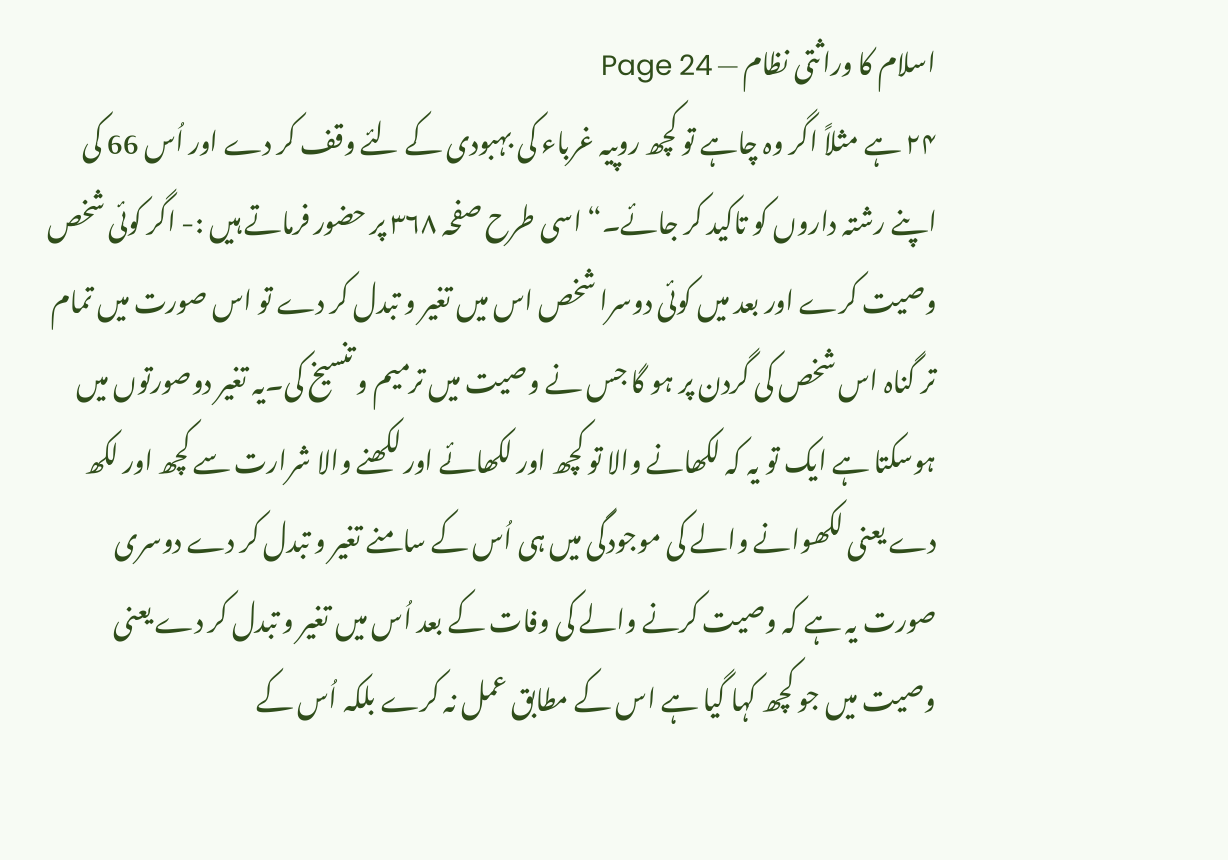اسلام کا وراثتی نظام — Page 24
۲۴ ہے مثلاً اگر وہ چاہے تو کچھ روپیہ غرباء کی بہبودی کے لئے وقف کر دے اور اُس 66 کی اپنے رشتہ داروں کو تاکید کر جائے۔“ اسی طرح صفحہ ۳۶۸ پر حضور فرماتے ہیں :- اگر کوئی شخص وصیت کرے اور بعد میں کوئی دوسرا شخص اس میں تغیر و تبدل کر دے تو اس صورت میں تمام تر گناہ اس شخص کی گردن پر ہو گا جس نے وصیت میں ترمیم و تنسیخ کی۔یہ تغیر دوصورتوں میں ہوسکتا ہے ایک تو یہ کہ لکھانے والا تو کچھ اور لکھائے اور لکھنے والا شرارت سے کچھ اور لکھ دے یعنی لکھوانے والے کی موجودگی میں ہی اُس کے سامنے تغیر و تبدل کر دے دوسری صورت یہ ہے کہ وصیت کرنے والے کی وفات کے بعد اُس میں تغیر و تبدل کر دے یعنی وصیت میں جو کچھ کہا گیا ہے اس کے مطابق عمل نہ کرے بلکہ اُس کے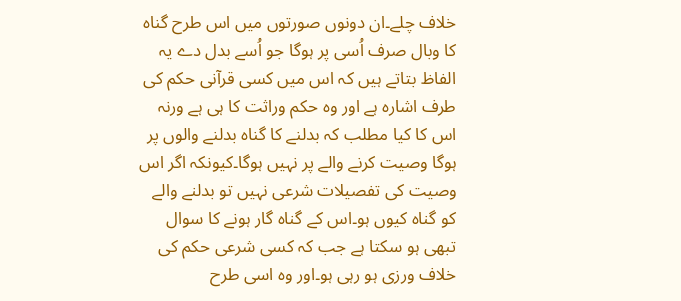خلاف چلے۔ان دونوں صورتوں میں اس طرح گناہ کا وبال صرف اُسی پر ہوگا جو اُسے بدل دے یہ الفاظ بتاتے ہیں کہ اس میں کسی قرآنی حکم کی طرف اشارہ ہے اور وہ حکم وراثت کا ہی ہے ورنہ اس کا کیا مطلب کہ بدلنے کا گناہ بدلنے والوں پر ہوگا وصیت کرنے والے پر نہیں ہوگا۔کیونکہ اگر اس وصیت کی تفصیلات شرعی نہیں تو بدلنے والے کو گناہ کیوں ہو۔اس کے گناہ گار ہونے کا سوال تبھی ہو سکتا ہے جب کہ کسی شرعی حکم کی خلاف ورزی ہو رہی ہو۔اور وہ اسی طرح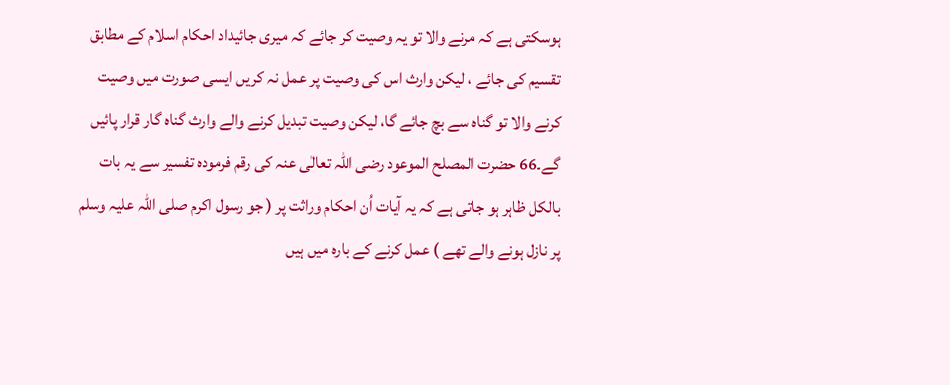ہوسکتی ہے کہ مرنے والا تو یہ وصیت کر جائے کہ میری جائیداد احکام اسلام کے مطابق تقسیم کی جائے ، لیکن وارث اس کی وصیت پر عمل نہ کریں ایسی صورت میں وصیت کرنے والا تو گناہ سے بچ جائے گا، لیکن وصیت تبدیل کرنے والے وارث گناہ گار قرار پائیں گے۔66 حضرت المصلح الموعود رضی اللہ تعالٰی عنہ کی رقم فرمودہ تفسیر سے یہ بات بالکل ظاہر ہو جاتی ہے کہ یہ آیات اُن احکام وراثت پر ( جو رسول اکرم صلی اللہ علیہ وسلم پر نازل ہونے والے تھے ) عمل کرنے کے بارہ میں ہیں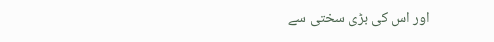اور اس کی بڑی سختی سے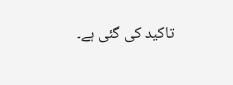تاکید کی گئی ہے۔